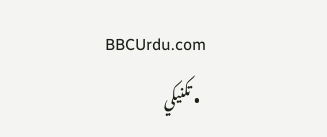BBCUrdu.com
  • تکنيکي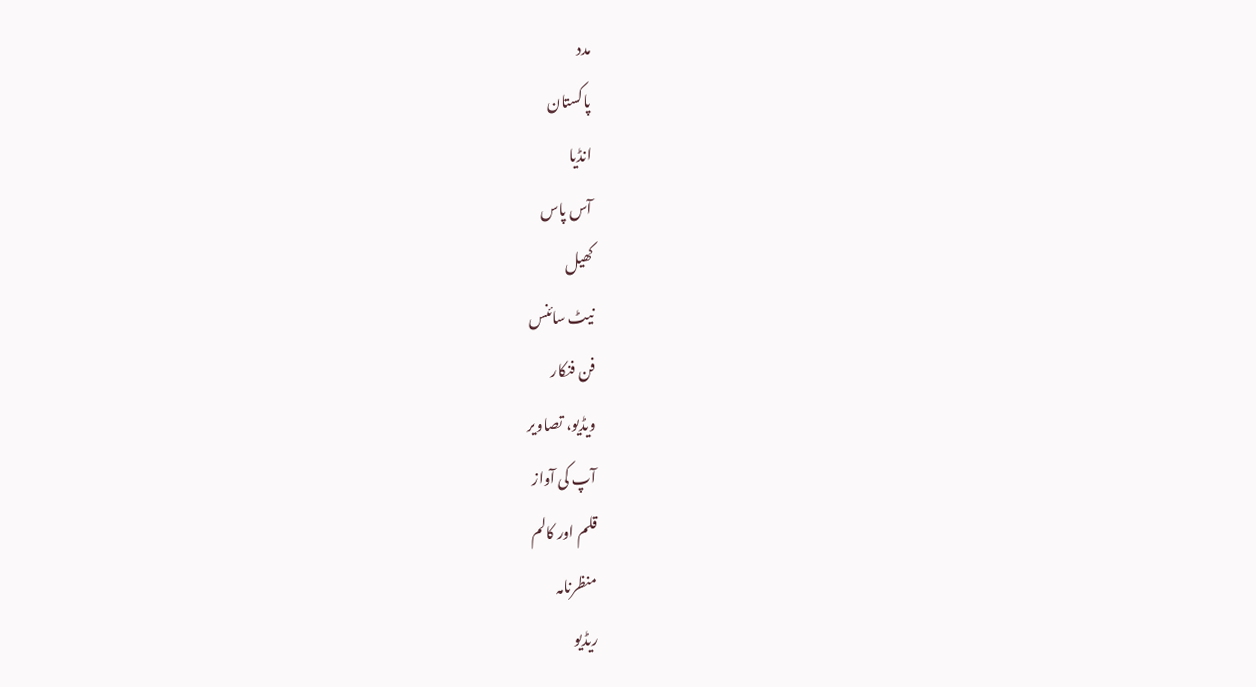مدد
پاکستان
انڈیا
آس پاس
کھیل
نیٹ سائنس
فن فنکار
ویڈیو، تصاویر
آپ کی آواز
قلم اور کالم
منظرنامہ
ریڈیو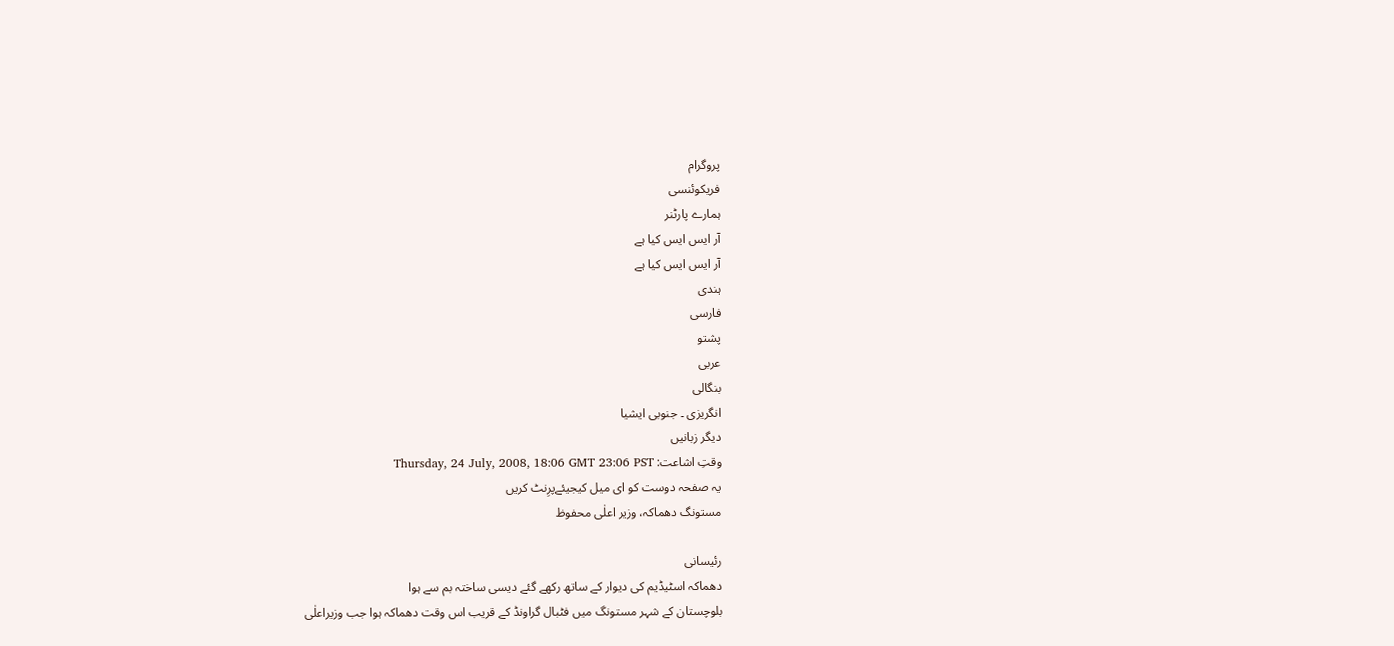پروگرام
فریکوئنسی
ہمارے پارٹنر
آر ایس ایس کیا ہے
آر ایس ایس کیا ہے
ہندی
فارسی
پشتو
عربی
بنگالی
انگریزی ۔ جنوبی ایشیا
دیگر زبانیں
وقتِ اشاعت: Thursday, 24 July, 2008, 18:06 GMT 23:06 PST
یہ صفحہ دوست کو ای میل کیجیئےپرِنٹ کریں
مستونگ دھماکہ، وزیر اعلٰی محفوظ

رئیسانی
دھماکہ اسٹیڈیم کی دیوار کے ساتھ رکھے گئے دیسی ساختہ بم سے ہوا
بلوچستان کے شہر مستونگ میں فٹبال گراونڈ کے قریب اس وقت دھماکہ ہوا جب وزیراعلٰی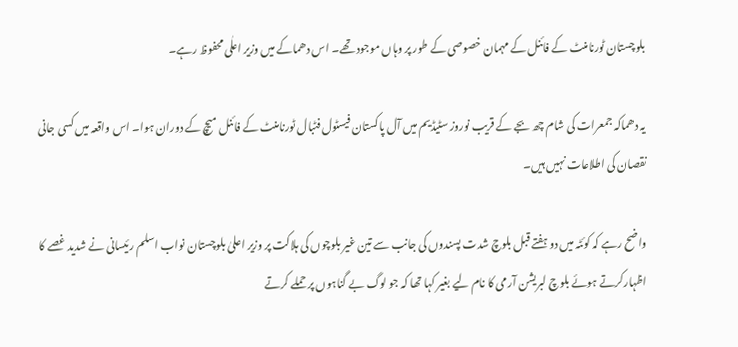بلوچستان ٹورنامنٹ کے فائنل کے مہمان خصوصی کے طور پر وہاں موجود تھے۔ اس دھماکے میں وزیر اعلٰی محفوظ رہے۔

یہ دھماکہ جمعرات کی شام چھ بجے کے قریب نوروز سٹیڈیم میں آل پاکستان فیسٹول فٹبال ٹورنامنٹ کے فائنل میچ کے دوران ہوا۔ اس واقعہ میں کسی جانی نقصان کی اطلاعات نہیں ہیں۔

واضح رہے کہ کوئٹہ میں دو ہفتے قبل بلوچ شدت پسندوں کی جانب سے تین غیر بلوچوں کی ہلاکت پر وزیر اعلیٰ بلوچستان نواب اسلم رئیسانی نے شدید غصے کا اظہارکرتے ہوئے بلوچ لبریشن آرمی کا نام لیے بغیر کہا تھا کہ جو لوگ بے گناہوں پر حملے کرتے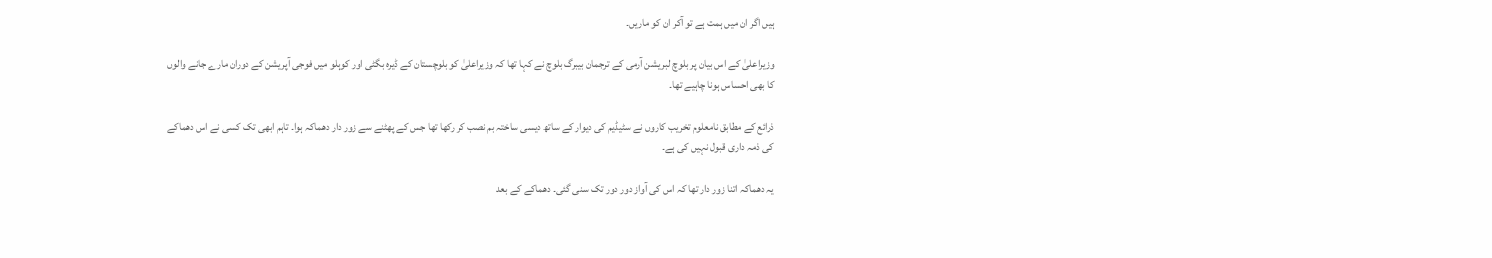ہیں اگر ان میں ہمت ہے تو آکر ان کو ماریں۔

وزیراعلیٰ کے اس بیان پر بلوچ لبریشن آرمی کے ترجمان بیبرگ بلوچ نے کہا تھا کہ وزیراعلیٰ کو بلوچستان کے ڈیرہ بگٹی اور کوہلو میں فوجی آپریشن کے دوران مارے جانے والوں کا بھی احساس ہونا چاہیے تھا۔

ذرائع کے مطابق نامعلوم تخریب کاروں نے سٹیڈیم کی دیوار کے ساتھ دیسی ساختہ بم نصب کر رکھا تھا جس کے پھٹنے سے زور دار دھماکہ ہوا۔ تاہم ابھی تک کسی نے اس دھماکے کی ذمہ داری قبول نہیں کی ہے۔

یہ دھماکہ اتنا زور دار تھا کہ اس کی آواز دور دور تک سنی گئی۔ دھماکے کے بعد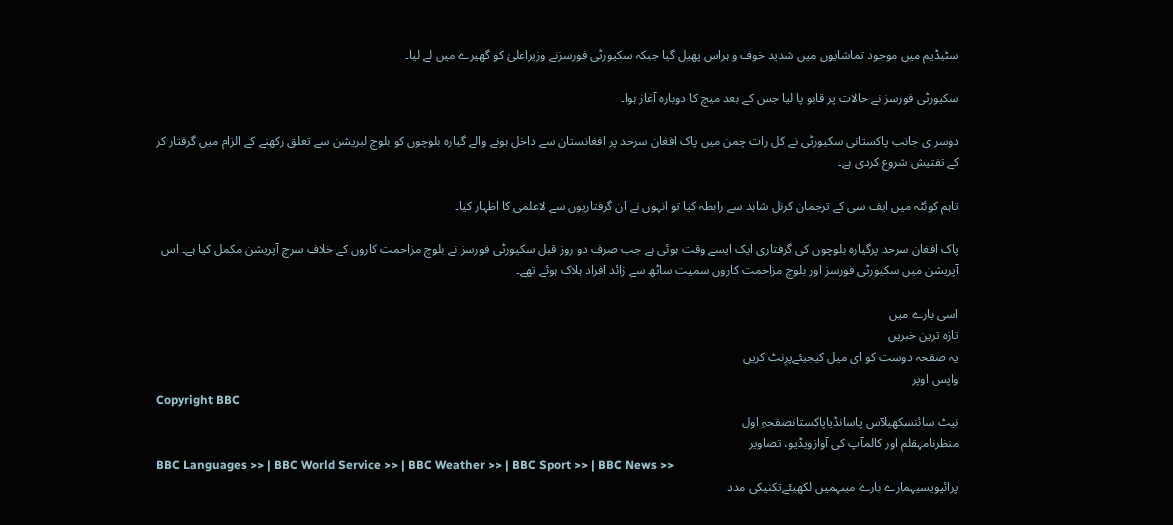سٹیڈیم میں موجود تماشایوں میں شدید خوف و ہراس پھیل گیا جبکہ سکیورٹی فورسزنے وزیراعلیٰ کو گھیرے میں لے لیا۔

سکیورٹی فورسز نے حالات پر قابو پا لیا جس کے بعد میچ کا دوبارہ آغاز ہوا۔

دوسر ی جانب پاکستانی سکیورٹی نے کل رات چمن میں پاک افغان سرحد پر افغانستان سے داخل ہونے والے گیارہ بلوچوں کو بلوچ لبریشن سے تعلق رکھنے کے الزام میں گرفتار کر کے تفتیش شروع کردی ہے۔

تاہم کوئٹہ میں ایف سی کے ترجمان کرنل شاہد سے رابطہ کیا تو انہوں نے ان گرفتاریوں سے لاعلمی کا اظہار کیا۔

پاک افغان سرحد پرگیارہ بلوچوں کی گرفتاری ایک ایسے وقت ہوئی ہے جب صرف دو روز قبل سکیورٹی فورسز نے بلوچ مزاحمت کاروں کے خلاف سرچ آپریشن مکمل کیا ہے۔ اس آپریشن میں سکیورٹی فورسز اور بلوچ مزاحمت کاروں سمیت ساٹھ سے زائد افراد ہلاک ہوئے تھے۔

اسی بارے میں
تازہ ترین خبریں
یہ صفحہ دوست کو ای میل کیجیئےپرِنٹ کریں
واپس اوپر
Copyright BBC
نیٹ سائنسکھیلآس پاسانڈیاپاکستانصفحہِ اول
منظرنامہقلم اور کالمآپ کی آوازویڈیو، تصاویر
BBC Languages >> | BBC World Service >> | BBC Weather >> | BBC Sport >> | BBC News >>
پرائیویسیہمارے بارے میںہمیں لکھیئےتکنیکی مدد